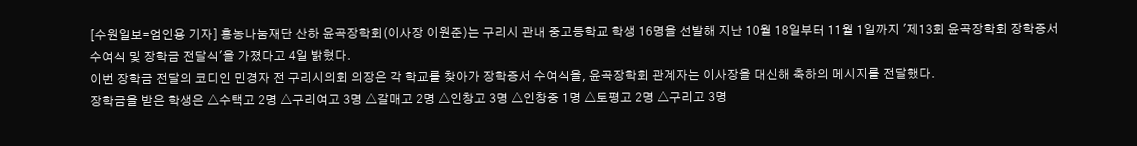[수원일보=엄인용 기자] 흥농나눔재단 산하 윤곡장학회(이사장 이원준)는 구리시 관내 중고등학교 학생 16명을 선발해 지난 10월 18일부터 11월 1일까지 '제13회 윤곡장학회 장학증서 수여식 및 장학금 전달식'을 가졌다고 4일 밝혔다.
이번 장학금 전달의 코디인 민경자 전 구리시의회 의장은 각 학교를 찾아가 장학증서 수여식을, 윤곡장학회 관계자는 이사장을 대신해 축하의 메시지를 전달했다.
장학금을 받은 학생은 △수택고 2명 △구리여고 3명 △갈매고 2명 △인창고 3명 △인창중 1명 △토평고 2명 △구리고 3명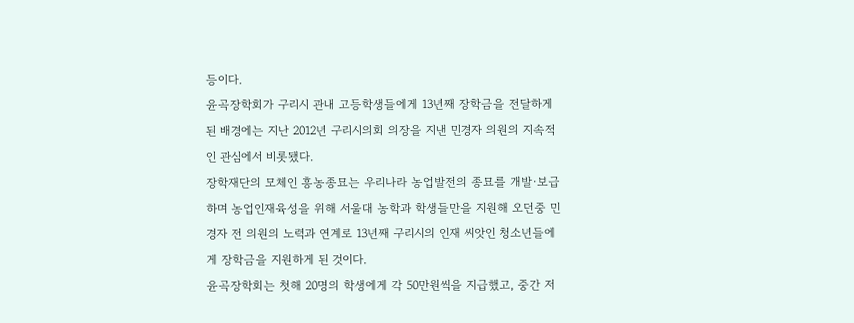등이다.
윤곡장학회가 구리시 관내 고등학생들에게 13년째 장학금을 전달하게 된 배경에는 지난 2012년 구리시의회 의장을 지낸 민경자 의원의 지속적인 관심에서 비롯됐다.
장학재단의 모체인 흥농종묘는 우리나라 농업발전의 종묘를 개발·보급하며 농업인재육성을 위해 서울대 농학과 학생들만을 지원해 오던중 민경자 전 의원의 노력과 연계로 13년째 구리시의 인재 씨앗인 청소년들에게 장학금을 지원하게 된 것이다.
윤곡장학회는 첫해 20명의 학생에게 각 50만원씩을 지급했고, 중간 저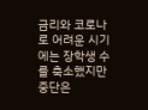금리와 코로나로 어려운 시기에는 장학생 수를 축소했지만 중단은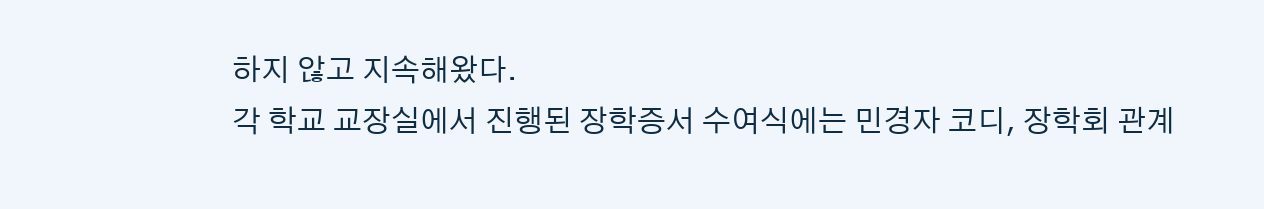하지 않고 지속해왔다.
각 학교 교장실에서 진행된 장학증서 수여식에는 민경자 코디, 장학회 관계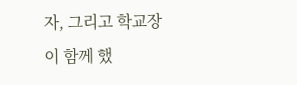자, 그리고 학교장이 함께 했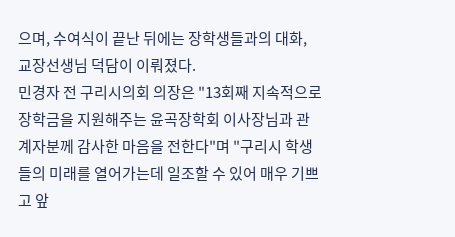으며, 수여식이 끝난 뒤에는 장학생들과의 대화, 교장선생님 덕담이 이뤄졌다.
민경자 전 구리시의회 의장은 "13회째 지속적으로 장학금을 지원해주는 윤곡장학회 이사장님과 관계자분께 감사한 마음을 전한다"며 "구리시 학생들의 미래를 열어가는데 일조할 수 있어 매우 기쁘고 앞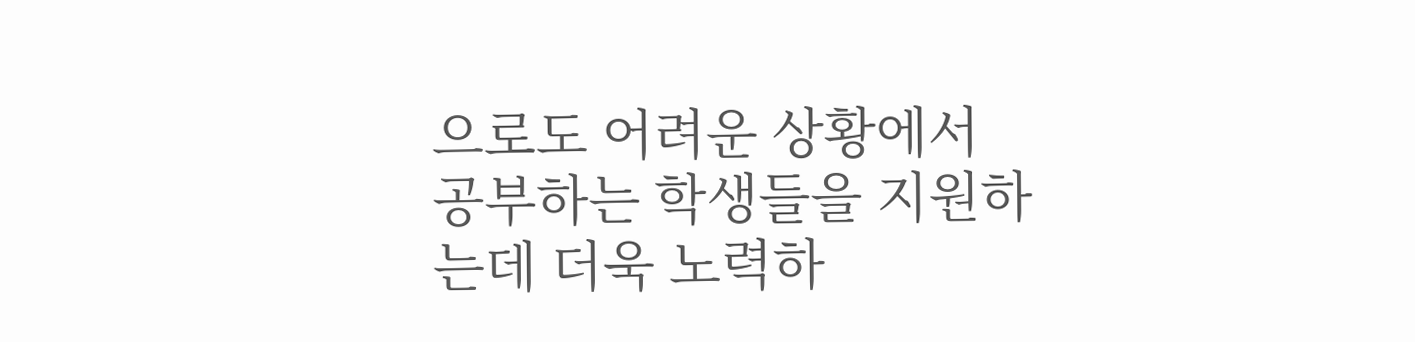으로도 어려운 상황에서 공부하는 학생들을 지원하는데 더욱 노력하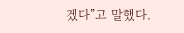겠다”고 말했다.